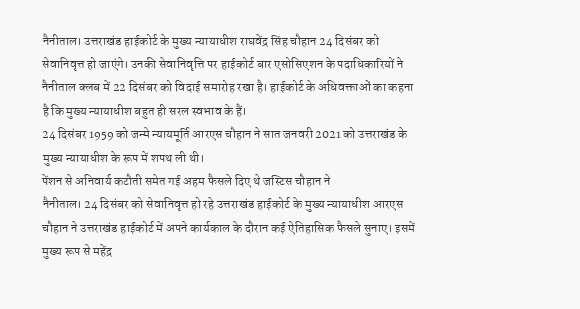नैनीताल। उत्तराखंड हाईकोर्ट के मुख्य न्यायाधीश राघवेंद्र सिंह चौहान 24 दिसंबर को सेवानिवृत्त हो जाएंगे। उनकी सेवानिवृत्ति पर हाईकोर्ट बार एसोसिएशन के पदाधिकारियों ने नैनीताल क्लब में 22 दिसंबर को विदाई समारोह रखा है। हाईकोर्ट के अधिवक्ताओं का कहना है कि मुख्य न्यायाधीश बहुत ही सरल स्वभाव के हैं।
24 दिसंबर 1959 को जन्मे न्यायमूर्ति आरएस चौहान ने सात जनवरी 2021 को उत्तराखंड के मुख्य न्यायाधीश के रूप में शपथ ली थी।
पेंशन से अनिवार्य कटौती समेत गई अहम फैसले दिए थे जस्टिस चौहान ने
नैनीताल। 24 दिसंबर को सेवानिवृत्त हो रहे उत्तराखंड हाईकोर्ट के मुख्य न्यायाधीश आरएस चौहान ने उत्तराखंड हाईकोर्ट में अपने कार्यकाल के दौरान कई ऐतिहासिक फैसले सुनाए। इसमें मुख्य रूप से महेंद्र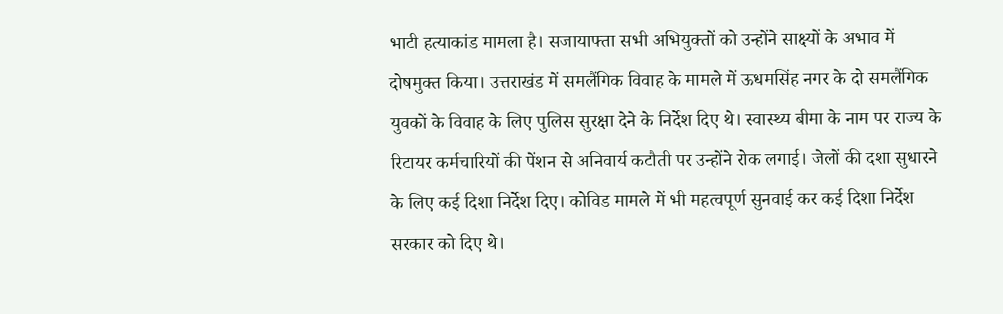भाटी हत्याकांड मामला है। सजायाफ्ता सभी अभियुक्तों को उन्होंने साक्ष्यों के अभाव में दोषमुक्त किया। उत्तराखंड में समलैंगिक विवाह के मामले में ऊधमसिंह नगर के दो समलैंगिक युवकों के विवाह के लिए पुलिस सुरक्षा देने के निर्देश दिए थे। स्वास्थ्य बीमा के नाम पर राज्य के रिटायर कर्मचारियों की पेंशन से अनिवार्य कटौती पर उन्होंने रोक लगाई। जेलों की दशा सुधारने के लिए कई दिशा निर्देश दिए। कोविड मामले में भी महत्वपूर्ण सुनवाई कर कई दिशा निर्देश सरकार को दिए थे।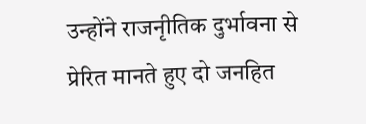उन्होंने राजनृीतिक दुर्भावना से प्रेरित मानते हुए दो जनहित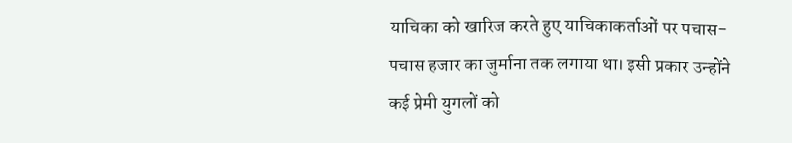याचिका को खारिज करते हुए याचिकाकर्ताओं पर पचास-पचास हजार का जुर्माना तक लगाया था। इसी प्रकार उन्होंने कई प्रेमी युगलों को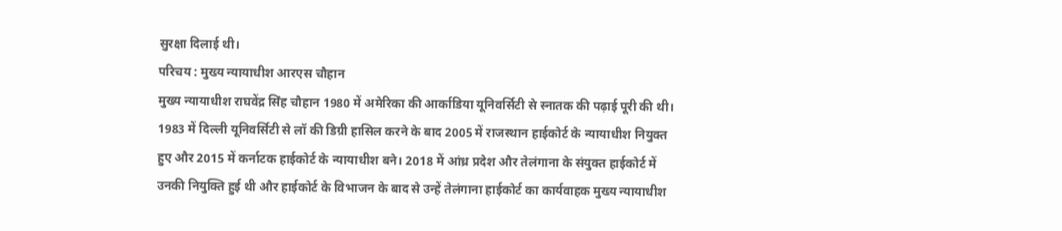सुरक्षा दिलाई थी।
परिचय : मुख्य न्यायाधीश आरएस चौहान
मुख्य न्यायाधीश राघवेंद्र सिंह चौहान 1980 में अमेरिका की आर्काडिया यूनिवर्सिटी से स्नातक की पढ़ाई पूरी की थी। 1983 में दिल्ली यूनिवर्सिटी से लॉ की डिग्री हासिल करने के बाद 2005 में राजस्थान हाईकोर्ट के न्यायाधीश नियुक्त हुए और 2015 में कर्नाटक हाईकोर्ट के न्यायाधीश बने। 2018 में आंध्र प्रदेश और तेलंगाना के संयुक्त हाईकोर्ट में उनकी नियुक्ति हुई थी और हाईकोर्ट के विभाजन के बाद से उन्हें तेलंगाना हाईकोर्ट का कार्यवाहक मुख्य न्यायाधीश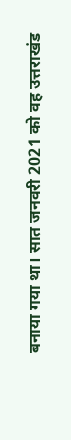बनाया गया था। सात जनवरी 2021 को वह उत्तराखंड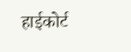हाईकोर्ट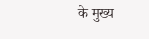के मुख्य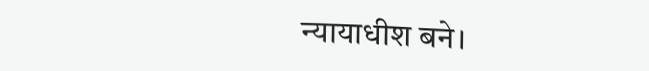न्यायाधीश बने।